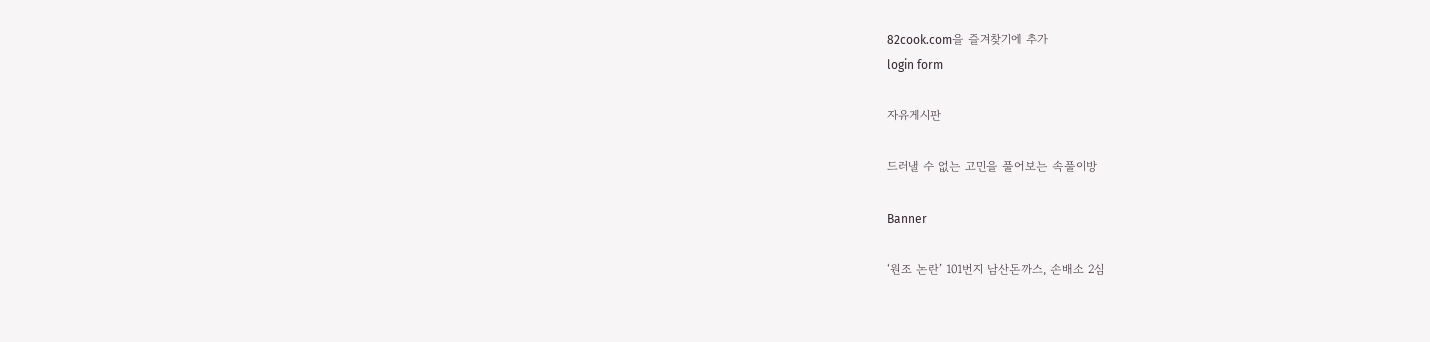82cook.com을 즐겨찾기에 추가
login form

자유게시판

드러낼 수 없는 고민을 풀어보는 속풀이방

Banner

‘원조 논란’ 101번지 남산돈까스, 손배소 2심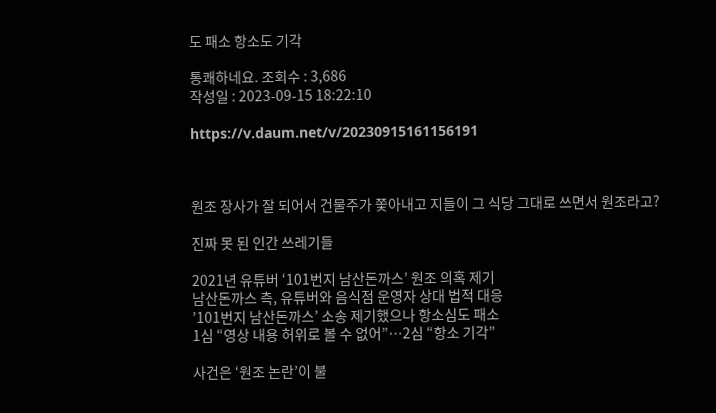도 패소 항소도 기각

통쾌하네요. 조회수 : 3,686
작성일 : 2023-09-15 18:22:10

https://v.daum.net/v/20230915161156191



원조 장사가 잘 되어서 건물주가 쫓아내고 지들이 그 식당 그대로 쓰면서 원조라고?

진짜 못 된 인간 쓰레기들

2021년 유튜버 ‘101번지 남산돈까스’ 원조 의혹 제기
남산돈까스 측, 유튜버와 음식점 운영자 상대 법적 대응
’101번지 남산돈까스’ 소송 제기했으나 항소심도 패소
1심 “영상 내용 허위로 볼 수 없어”…2심 “항소 기각”

사건은 ‘원조 논란’이 불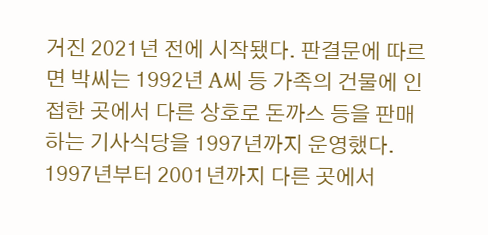거진 2021년 전에 시작됐다. 판결문에 따르면 박씨는 1992년 A씨 등 가족의 건물에 인접한 곳에서 다른 상호로 돈까스 등을 판매하는 기사식당을 1997년까지 운영했다. 1997년부터 2001년까지 다른 곳에서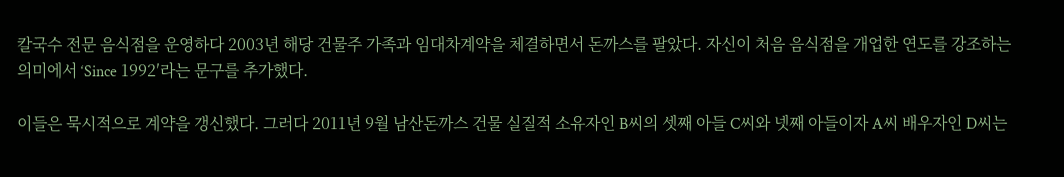칼국수 전문 음식점을 운영하다 2003년 해당 건물주 가족과 임대차계약을 체결하면서 돈까스를 팔았다. 자신이 처음 음식점을 개업한 연도를 강조하는 의미에서 ‘Since 1992′라는 문구를 추가했다.

이들은 묵시적으로 계약을 갱신했다. 그러다 2011년 9월 남산돈까스 건물 실질적 소유자인 B씨의 셋째 아들 C씨와 넷째 아들이자 A씨 배우자인 D씨는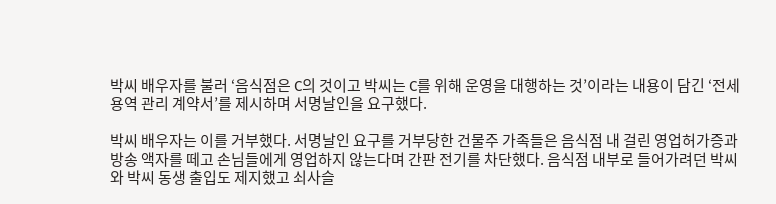박씨 배우자를 불러 ‘음식점은 C의 것이고 박씨는 C를 위해 운영을 대행하는 것’이라는 내용이 담긴 ‘전세 용역 관리 계약서’를 제시하며 서명날인을 요구했다.

박씨 배우자는 이를 거부했다. 서명날인 요구를 거부당한 건물주 가족들은 음식점 내 걸린 영업허가증과 방송 액자를 떼고 손님들에게 영업하지 않는다며 간판 전기를 차단했다. 음식점 내부로 들어가려던 박씨와 박씨 동생 출입도 제지했고 쇠사슬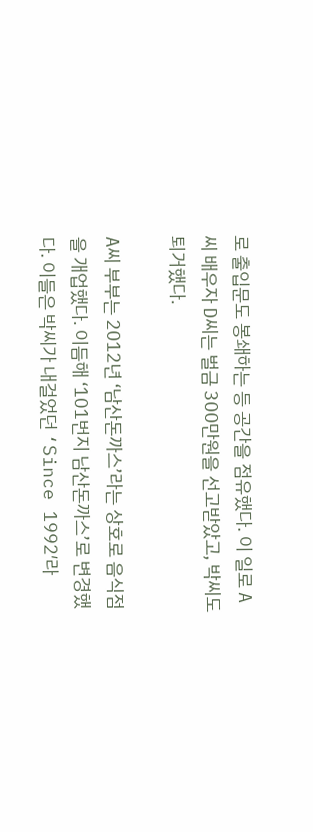로 출입문도 봉쇄하는 등 공간을 점유했다. 이 일로 A씨 배우자 D씨는 벌금 300만원을 선고받았고, 박씨도 퇴거했다.

A씨 부부는 2012년 ‘남산돈까스’라는 상호로 음식점을 개업했다. 이듬해 ‘101번지 남산돈까스’로 변경했다. 이들은 박씨가 내걸었던 ‘Since 1992′라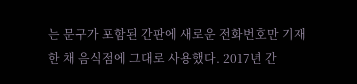는 문구가 포함된 간판에 새로운 전화번호만 기재한 채 음식점에 그대로 사용했다. 2017년 간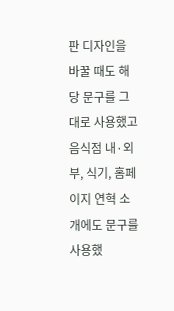판 디자인을 바꿀 때도 해당 문구를 그대로 사용했고 음식점 내·외부, 식기, 홈페이지 연혁 소개에도 문구를 사용했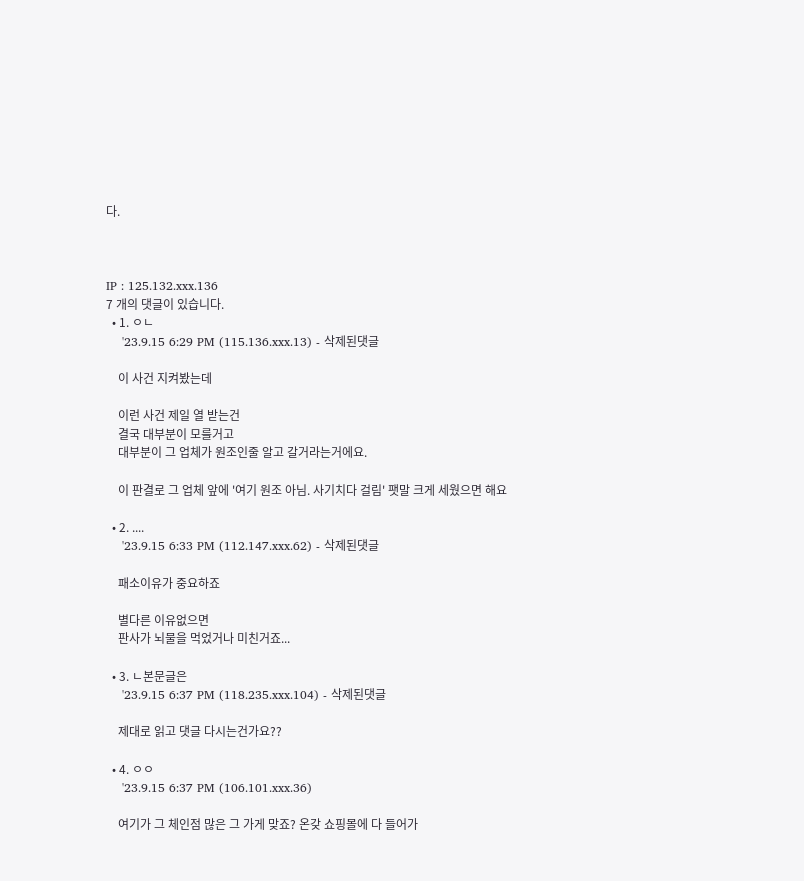다.



IP : 125.132.xxx.136
7 개의 댓글이 있습니다.
  • 1. ㅇㄴ
    '23.9.15 6:29 PM (115.136.xxx.13) - 삭제된댓글

    이 사건 지켜봤는데

    이런 사건 제일 열 받는건
    결국 대부분이 모를거고
    대부분이 그 업체가 원조인줄 알고 갈거라는거에요.

    이 판결로 그 업체 앞에 '여기 원조 아님. 사기치다 걸림' 팻말 크게 세웠으면 해요

  • 2. ....
    '23.9.15 6:33 PM (112.147.xxx.62) - 삭제된댓글

    패소이유가 중요하죠

    별다른 이유없으면
    판사가 뇌물을 먹었거나 미친거죠...

  • 3. ㄴ본문글은
    '23.9.15 6:37 PM (118.235.xxx.104) - 삭제된댓글

    제대로 읽고 댓글 다시는건가요??

  • 4. ㅇㅇ
    '23.9.15 6:37 PM (106.101.xxx.36)

    여기가 그 체인점 많은 그 가게 맞죠? 온갖 쇼핑몰에 다 들어가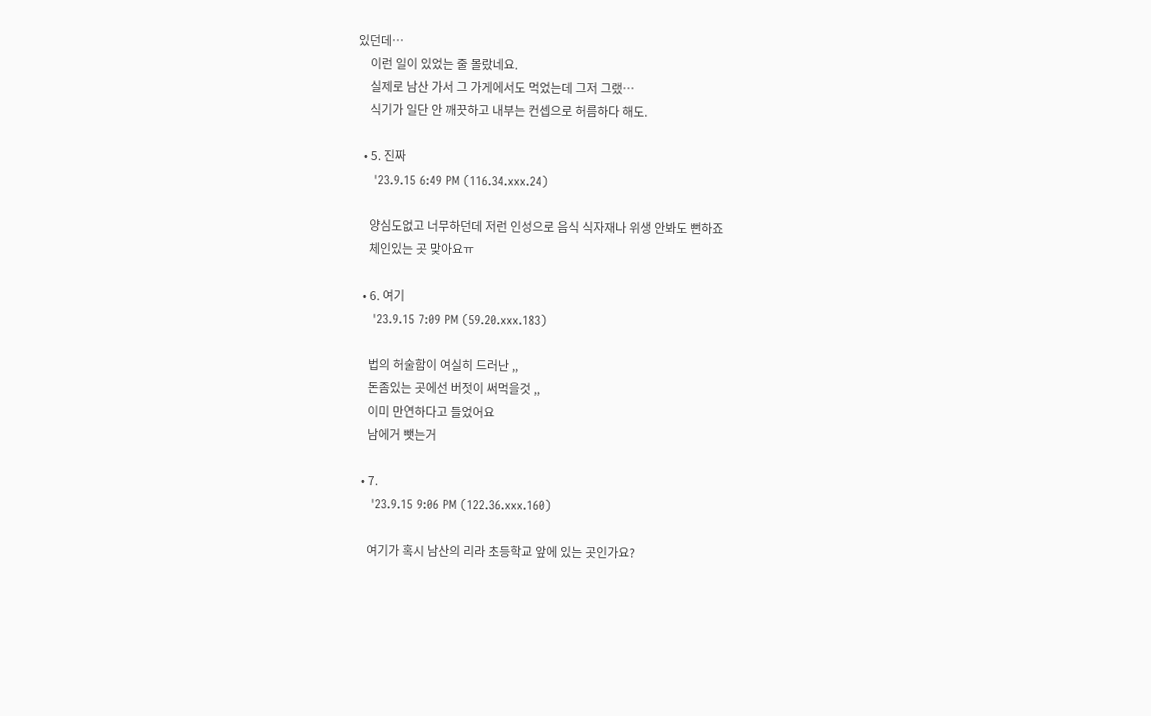있던데…
    이런 일이 있었는 줄 몰랐네요.
    실제로 남산 가서 그 가게에서도 먹었는데 그저 그랬…
    식기가 일단 안 깨끗하고 내부는 컨셉으로 허름하다 해도.

  • 5. 진짜
    '23.9.15 6:49 PM (116.34.xxx.24)

    양심도없고 너무하던데 저런 인성으로 음식 식자재나 위생 안봐도 뻔하죠
    체인있는 곳 맞아요ㅠ

  • 6. 여기
    '23.9.15 7:09 PM (59.20.xxx.183)

    법의 허술함이 여실히 드러난 ,,
    돈좀있는 곳에선 버젓이 써먹을것 ,,
    이미 만연하다고 들었어요
    남에거 뺏는거

  • 7.
    '23.9.15 9:06 PM (122.36.xxx.160)

    여기가 혹시 남산의 리라 초등학교 앞에 있는 곳인가요?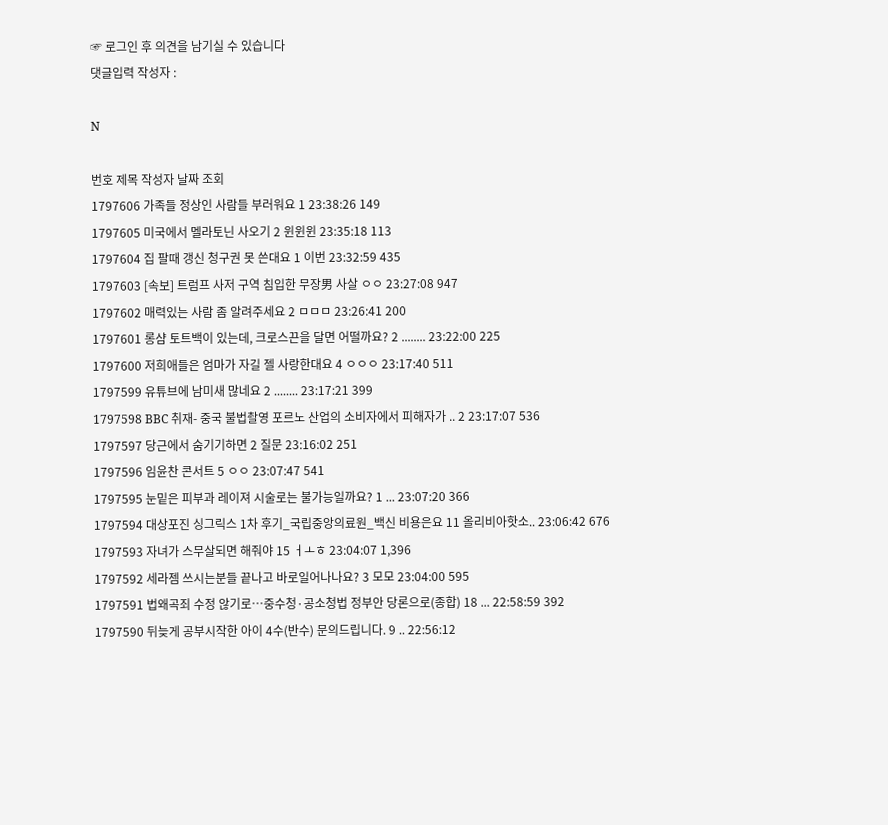☞ 로그인 후 의견을 남기실 수 있습니다
댓글입력 작성자 :

N

번호 제목 작성자 날짜 조회
1797606 가족들 정상인 사람들 부러워요 1 23:38:26 149
1797605 미국에서 멜라토닌 사오기 2 윈윈윈 23:35:18 113
1797604 집 팔때 갱신 청구권 못 쓴대요 1 이번 23:32:59 435
1797603 [속보] 트럼프 사저 구역 침입한 무장男 사살 ㅇㅇ 23:27:08 947
1797602 매력있는 사람 좀 알려주세요 2 ㅁㅁㅁ 23:26:41 200
1797601 롱샴 토트백이 있는데, 크로스끈을 달면 어떨까요? 2 ........ 23:22:00 225
1797600 저희애들은 엄마가 자길 젤 사랑한대요 4 ㅇㅇㅇ 23:17:40 511
1797599 유튜브에 남미새 많네요 2 ........ 23:17:21 399
1797598 BBC 취재- 중국 불법촬영 포르노 산업의 소비자에서 피해자가 .. 2 23:17:07 536
1797597 당근에서 숨기기하면 2 질문 23:16:02 251
1797596 임윤찬 콘서트 5 ㅇㅇ 23:07:47 541
1797595 눈밑은 피부과 레이져 시술로는 불가능일까요? 1 ... 23:07:20 366
1797594 대상포진 싱그릭스 1차 후기_국립중앙의료원_백신 비용은요 11 올리비아핫소.. 23:06:42 676
1797593 자녀가 스무살되면 해줘야 15 ㅓㅗㅎ 23:04:07 1,396
1797592 세라젬 쓰시는분들 끝나고 바로일어나나요? 3 모모 23:04:00 595
1797591 법왜곡죄 수정 않기로…중수청·공소청법 정부안 당론으로(종합) 18 ... 22:58:59 392
1797590 뒤늦게 공부시작한 아이 4수(반수) 문의드립니다. 9 .. 22:56:12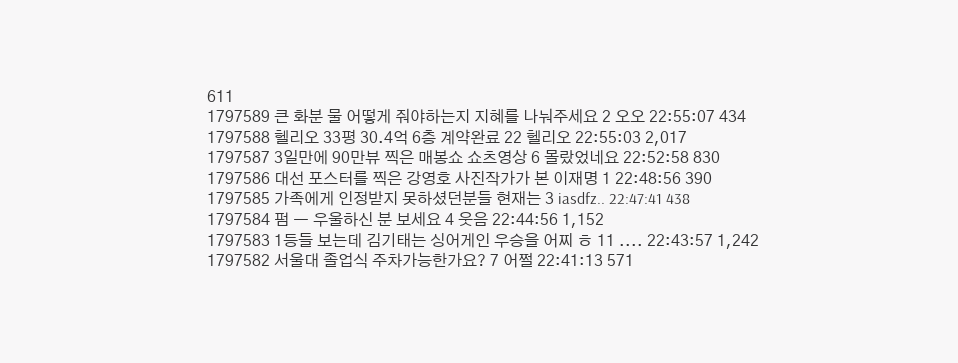611
1797589 큰 화분 물 어떻게 줘야하는지 지혜를 나눠주세요 2 오오 22:55:07 434
1797588 헬리오 33평 30.4억 6층 계약완료 22 헬리오 22:55:03 2,017
1797587 3일만에 90만뷰 찍은 매봉쇼 쇼츠영상 6 몰랐었네요 22:52:58 830
1797586 대선 포스터를 찍은 강영호 사진작가가 본 이재명 1 22:48:56 390
1797585 가족에게 인정받지 못하셨던분들 현재는 3 iasdfz.. 22:47:41 438
1797584 펌 ㅡ 우울하신 분 보세요 4 웃음 22:44:56 1,152
1797583 1등들 보는데 김기태는 싱어게인 우승을 어찌 ㅎ 11 .... 22:43:57 1,242
1797582 서울대 졸업식 주차가능한가요? 7 어쩔 22:41:13 571